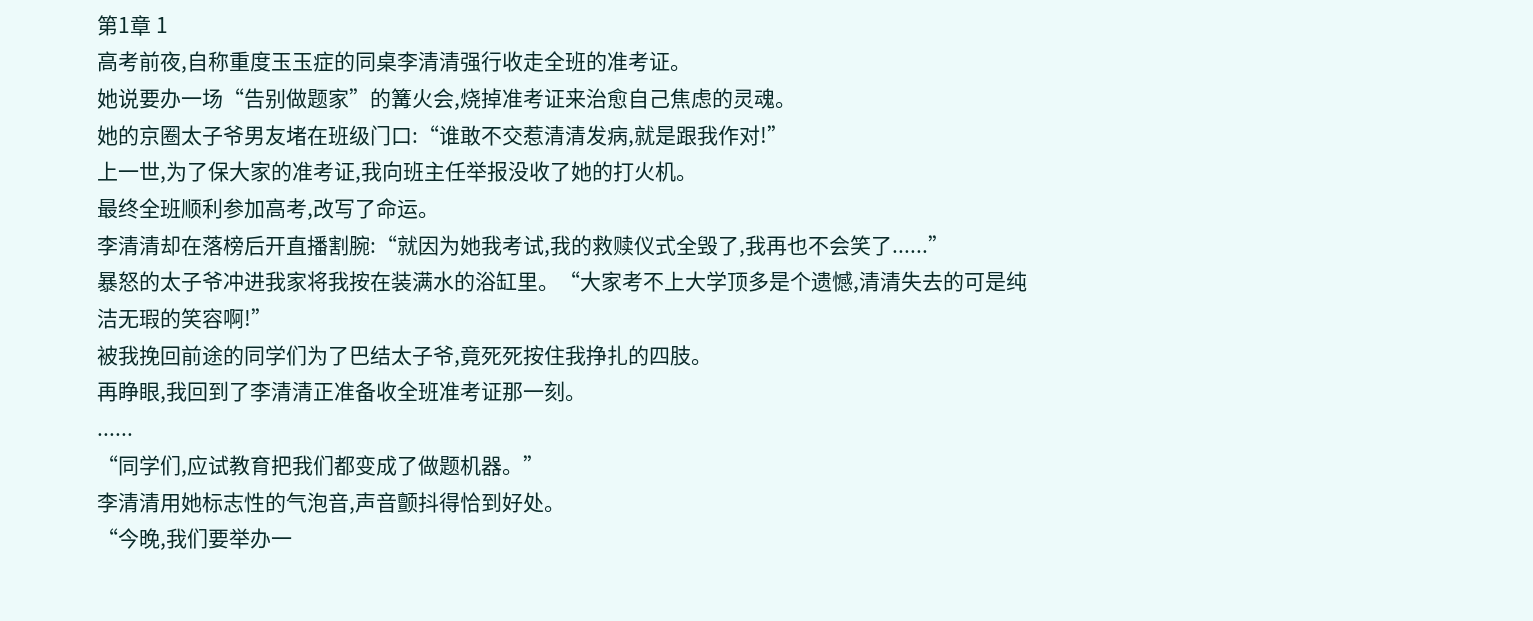第1章 1
高考前夜,自称重度玉玉症的同桌李清清强行收走全班的准考证。
她说要办一场“告别做题家”的篝火会,烧掉准考证来治愈自己焦虑的灵魂。
她的京圈太子爷男友堵在班级门口:“谁敢不交惹清清发病,就是跟我作对!”
上一世,为了保大家的准考证,我向班主任举报没收了她的打火机。
最终全班顺利参加高考,改写了命运。
李清清却在落榜后开直播割腕:“就因为她我考试,我的救赎仪式全毁了,我再也不会笑了......”
暴怒的太子爷冲进我家将我按在装满水的浴缸里。“大家考不上大学顶多是个遗憾,清清失去的可是纯洁无瑕的笑容啊!”
被我挽回前途的同学们为了巴结太子爷,竟死死按住我挣扎的四肢。
再睁眼,我回到了李清清正准备收全班准考证那一刻。
......
“同学们,应试教育把我们都变成了做题机器。”
李清清用她标志性的气泡音,声音颤抖得恰到好处。
“今晚,我们要举办一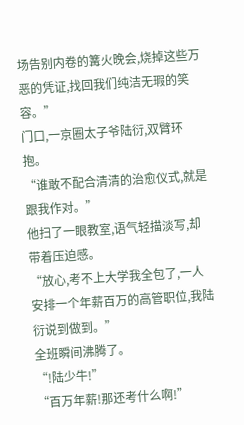场告别内卷的篝火晚会,烧掉这些万恶的凭证,找回我们纯洁无瑕的笑容。”
门口,一京圈太子爷陆衍,双臂环抱。
“谁敢不配合清清的治愈仪式,就是跟我作对。”
他扫了一眼教室,语气轻描淡写,却带着压迫感。
“放心,考不上大学我全包了,一人安排一个年薪百万的高管职位,我陆衍说到做到。”
全班瞬间沸腾了。
“!陆少牛!”
“百万年薪!那还考什么啊!”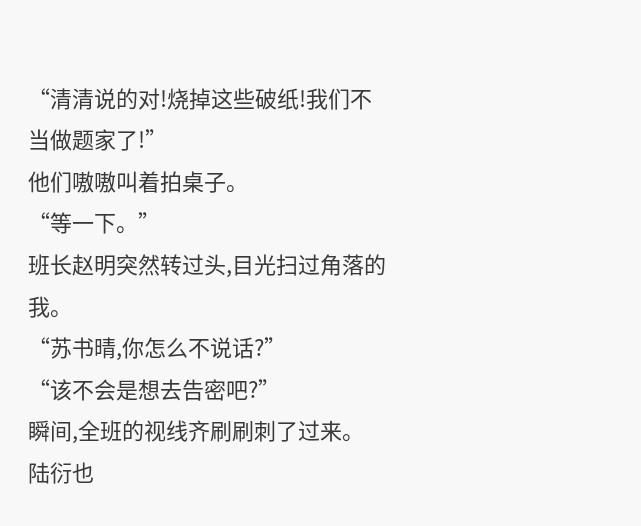“清清说的对!烧掉这些破纸!我们不当做题家了!”
他们嗷嗷叫着拍桌子。
“等一下。”
班长赵明突然转过头,目光扫过角落的我。
“苏书晴,你怎么不说话?”
“该不会是想去告密吧?”
瞬间,全班的视线齐刷刷刺了过来。
陆衍也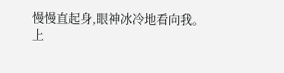慢慢直起身,眼神冰冷地看向我。
上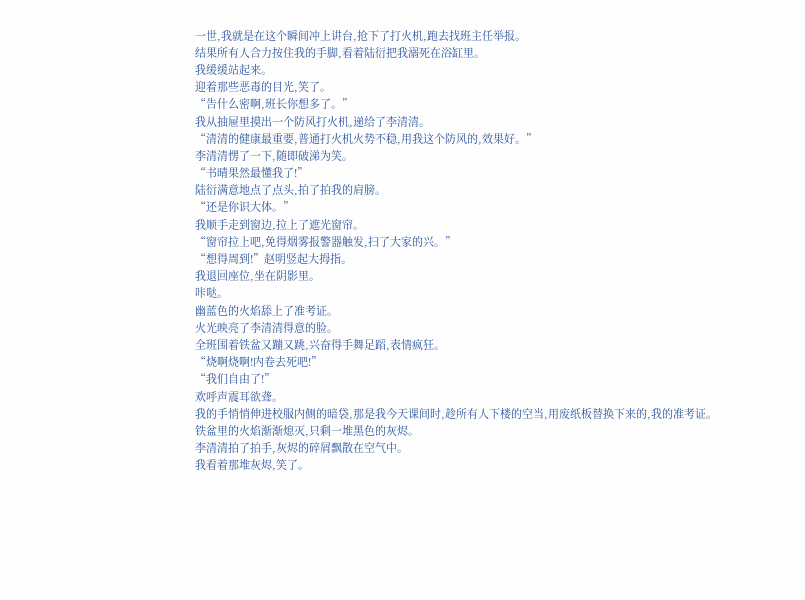一世,我就是在这个瞬间冲上讲台,抢下了打火机,跑去找班主任举报。
结果所有人合力按住我的手脚,看着陆衍把我溺死在浴缸里。
我缓缓站起来。
迎着那些恶毒的目光,笑了。
“告什么密啊,班长你想多了。”
我从抽屉里摸出一个防风打火机,递给了李清清。
“清清的健康最重要,普通打火机火势不稳,用我这个防风的,效果好。”
李清清愣了一下,随即破涕为笑。
“书晴果然最懂我了!”
陆衍满意地点了点头,拍了拍我的肩膀。
“还是你识大体。”
我顺手走到窗边,拉上了遮光窗帘。
“窗帘拉上吧,免得烟雾报警器触发,扫了大家的兴。”
“想得周到!”赵明竖起大拇指。
我退回座位,坐在阴影里。
咔哒。
幽蓝色的火焰舔上了准考证。
火光映亮了李清清得意的脸。
全班围着铁盆又蹦又跳,兴奋得手舞足蹈,表情疯狂。
“烧啊烧啊!内卷去死吧!”
“我们自由了!”
欢呼声震耳欲聋。
我的手悄悄伸进校服内侧的暗袋,那是我今天课间时,趁所有人下楼的空当,用废纸板替换下来的,我的准考证。
铁盆里的火焰渐渐熄灭,只剩一堆黑色的灰烬。
李清清拍了拍手,灰烬的碎屑飘散在空气中。
我看着那堆灰烬,笑了。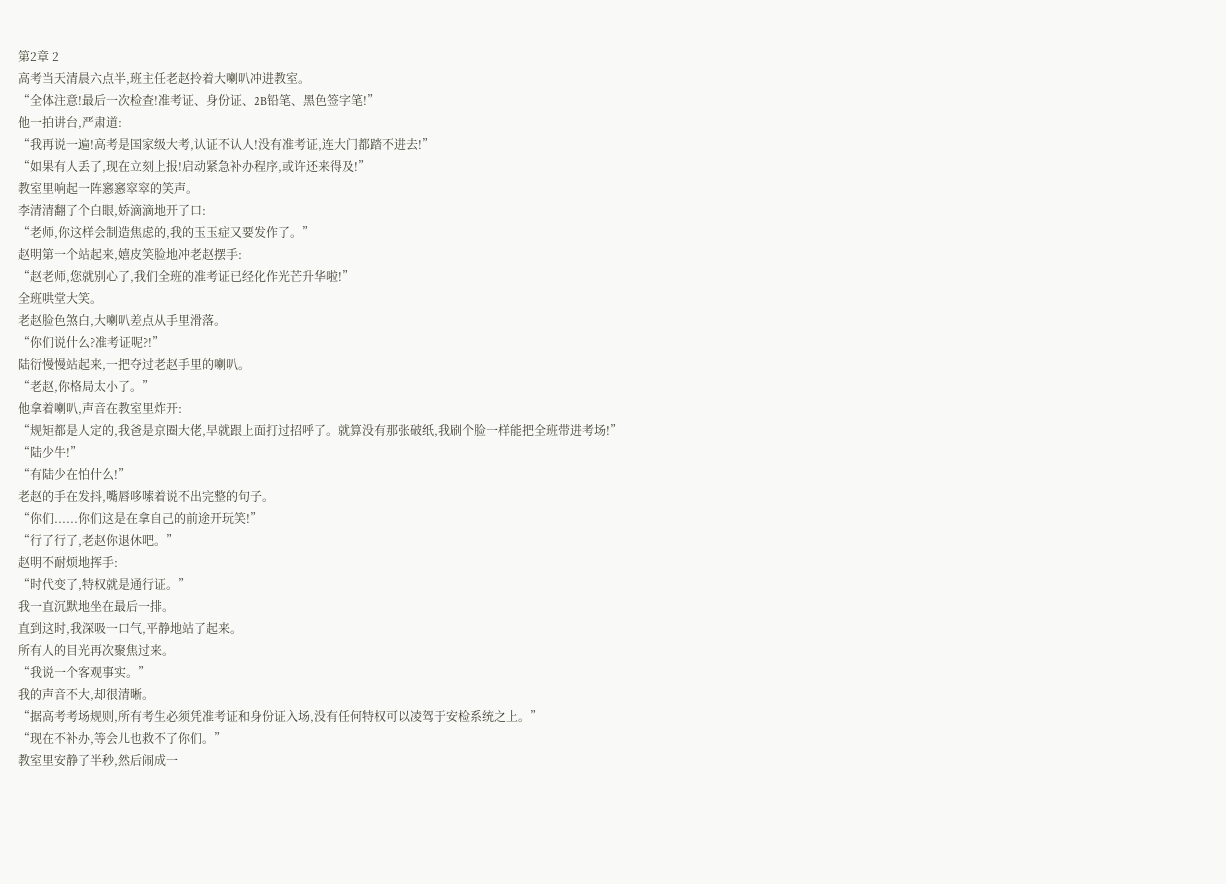第2章 2
高考当天清晨六点半,班主任老赵拎着大喇叭冲进教室。
“全体注意!最后一次检查!准考证、身份证、2B铅笔、黑色签字笔!”
他一拍讲台,严肃道:
“我再说一遍!高考是国家级大考,认证不认人!没有准考证,连大门都踏不进去!”
“如果有人丢了,现在立刻上报!启动紧急补办程序,或许还来得及!”
教室里响起一阵窸窸窣窣的笑声。
李清清翻了个白眼,娇滴滴地开了口:
“老师,你这样会制造焦虑的,我的玉玉症又要发作了。”
赵明第一个站起来,嬉皮笑脸地冲老赵摆手:
“赵老师,您就别心了,我们全班的准考证已经化作光芒升华啦!”
全班哄堂大笑。
老赵脸色煞白,大喇叭差点从手里滑落。
“你们说什么?准考证呢?!”
陆衍慢慢站起来,一把夺过老赵手里的喇叭。
“老赵,你格局太小了。”
他拿着喇叭,声音在教室里炸开:
“规矩都是人定的,我爸是京圈大佬,早就跟上面打过招呼了。就算没有那张破纸,我刷个脸一样能把全班带进考场!”
“陆少牛!”
“有陆少在怕什么!”
老赵的手在发抖,嘴唇哆嗦着说不出完整的句子。
“你们......你们这是在拿自己的前途开玩笑!”
“行了行了,老赵你退休吧。”
赵明不耐烦地挥手:
“时代变了,特权就是通行证。”
我一直沉默地坐在最后一排。
直到这时,我深吸一口气,平静地站了起来。
所有人的目光再次聚焦过来。
“我说一个客观事实。”
我的声音不大,却很清晰。
“据高考考场规则,所有考生必须凭准考证和身份证入场,没有任何特权可以凌驾于安检系统之上。”
“现在不补办,等会儿也救不了你们。”
教室里安静了半秒,然后闹成一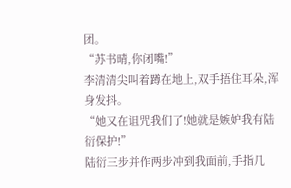团。
“苏书晴,你闭嘴!”
李清清尖叫着蹲在地上,双手捂住耳朵,浑身发抖。
“她又在诅咒我们了!她就是嫉妒我有陆衍保护!”
陆衍三步并作两步冲到我面前,手指几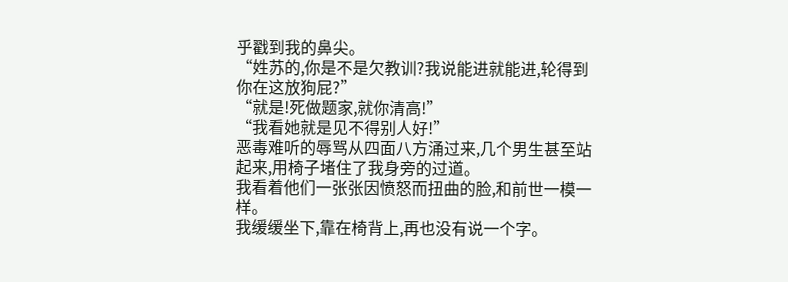乎戳到我的鼻尖。
“姓苏的,你是不是欠教训?我说能进就能进,轮得到你在这放狗屁?”
“就是!死做题家,就你清高!”
“我看她就是见不得别人好!”
恶毒难听的辱骂从四面八方涌过来,几个男生甚至站起来,用椅子堵住了我身旁的过道。
我看着他们一张张因愤怒而扭曲的脸,和前世一模一样。
我缓缓坐下,靠在椅背上,再也没有说一个字。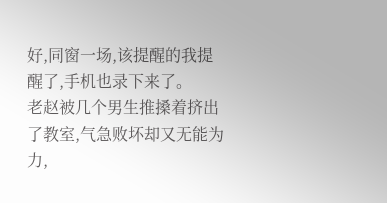好,同窗一场,该提醒的我提醒了,手机也录下来了。
老赵被几个男生推搡着挤出了教室,气急败坏却又无能为力,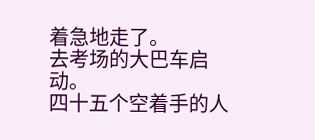着急地走了。
去考场的大巴车启动。
四十五个空着手的人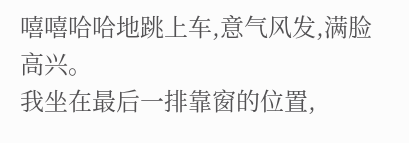嘻嘻哈哈地跳上车,意气风发,满脸高兴。
我坐在最后一排靠窗的位置,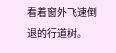看着窗外飞速倒退的行道树。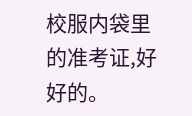校服内袋里的准考证,好好的。